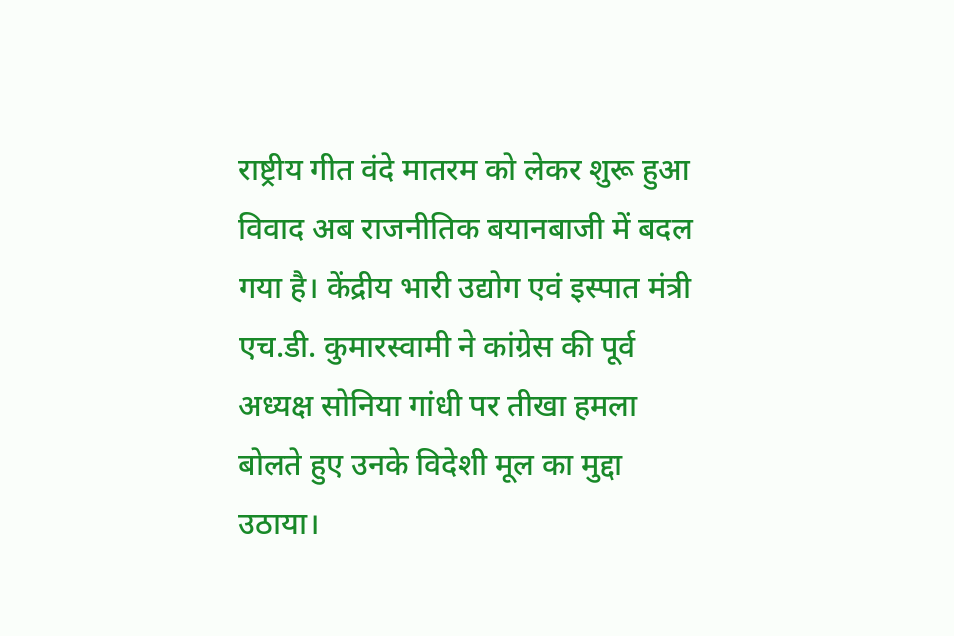राष्ट्रीय गीत वंदे मातरम को लेकर शुरू हुआ विवाद अब राजनीतिक बयानबाजी में बदल गया है। केंद्रीय भारी उद्योग एवं इस्पात मंत्री एच.डी. कुमारस्वामी ने कांग्रेस की पूर्व अध्यक्ष सोनिया गांधी पर तीखा हमला बोलते हुए उनके विदेशी मूल का मुद्दा उठाया।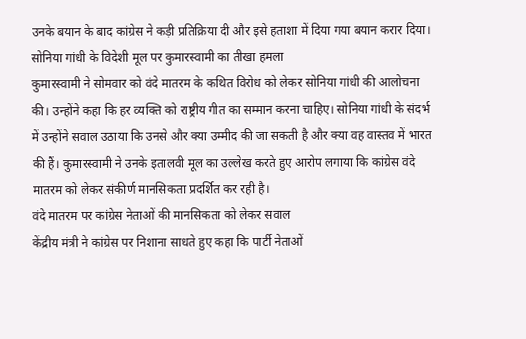उनके बयान के बाद कांग्रेस ने कड़ी प्रतिक्रिया दी और इसे हताशा में दिया गया बयान करार दिया।
सोनिया गांधी के विदेशी मूल पर कुमारस्वामी का तीखा हमला
कुमारस्वामी ने सोमवार को वंदे मातरम के कथित विरोध को लेकर सोनिया गांधी की आलोचना की। उन्होंने कहा कि हर व्यक्ति को राष्ट्रीय गीत का सम्मान करना चाहिए। सोनिया गांधी के संदर्भ में उन्होंने सवाल उठाया कि उनसे और क्या उम्मीद की जा सकती है और क्या वह वास्तव में भारत की हैं। कुमारस्वामी ने उनके इतालवी मूल का उल्लेख करते हुए आरोप लगाया कि कांग्रेस वंदे मातरम को लेकर संकीर्ण मानसिकता प्रदर्शित कर रही है।
वंदे मातरम पर कांग्रेस नेताओं की मानसिकता को लेकर सवाल
केंद्रीय मंत्री ने कांग्रेस पर निशाना साधते हुए कहा कि पार्टी नेताओं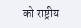को राष्ट्रीय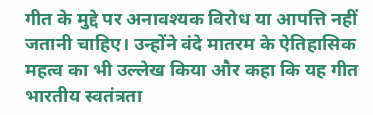गीत के मुद्दे पर अनावश्यक विरोध या आपत्ति नहीं जतानी चाहिए। उन्होंने वंदे मातरम के ऐतिहासिक महत्व का भी उल्लेख किया और कहा कि यह गीत भारतीय स्वतंत्रता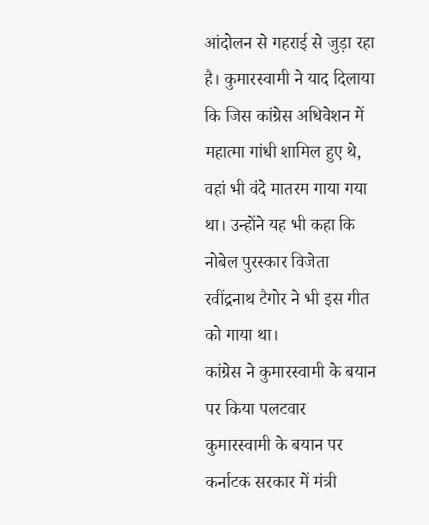आंदोलन से गहराई से जुड़ा रहा है। कुमारस्वामी ने याद दिलाया कि जिस कांग्रेस अधिवेशन में महात्मा गांधी शामिल हुए थे, वहां भी वंदे मातरम गाया गया था। उन्होंने यह भी कहा कि नोबेल पुरस्कार विजेता रवींद्रनाथ टैगोर ने भी इस गीत को गाया था।
कांग्रेस ने कुमारस्वामी के बयान पर किया पलटवार
कुमारस्वामी के बयान पर कर्नाटक सरकार में मंत्री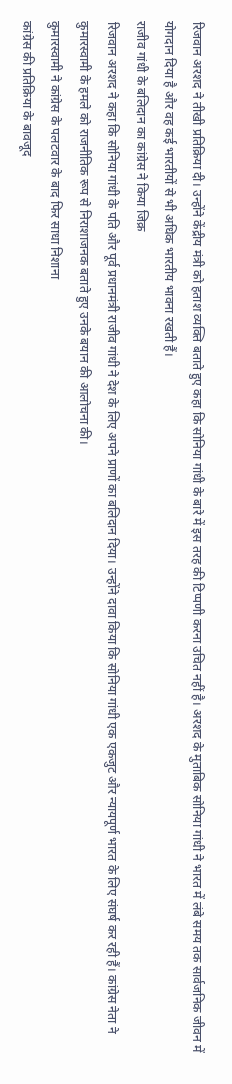रिजवान अरशद ने तीखी प्रतिक्रिया दी। उन्होंने केंद्रीय मंत्री को हताश व्यक्ति बताते हुए कहा कि सोनिया गांधी के बारे में इस तरह की टिप्पणी करना उचित नहीं है। अरशद के मुताबिक सोनिया गांधी ने भारत में लंबे समय तक सार्वजनिक जीवन में योगदान दिया है और वह कई भारतीयों से भी अधिक भारतीय भावना रखती हैं।
राजीव गांधी के बलिदान का कांग्रेस ने किया जिक्र
रिजवान अरशद ने कहा कि सोनिया गांधी के पति और पूर्व प्रधानमंत्री राजीव गांधी ने देश के लिए अपने प्राणों का बलिदान दिया। उन्होंने दावा किया कि सोनिया गांधी एक एकजुट और न्यायपूर्ण भारत के लिए संघर्ष कर रही हैं। कांग्रेस नेता ने कुमारस्वामी के हमले को राजनीतिक रूप से निराशाजनक बताते हुए उनके बयान की आलोचना की।
कुमारस्वामी ने कांग्रेस के पलटवार के बाद फिर साधा निशाना
कांग्रेस की प्रतिक्रिया के बावजूद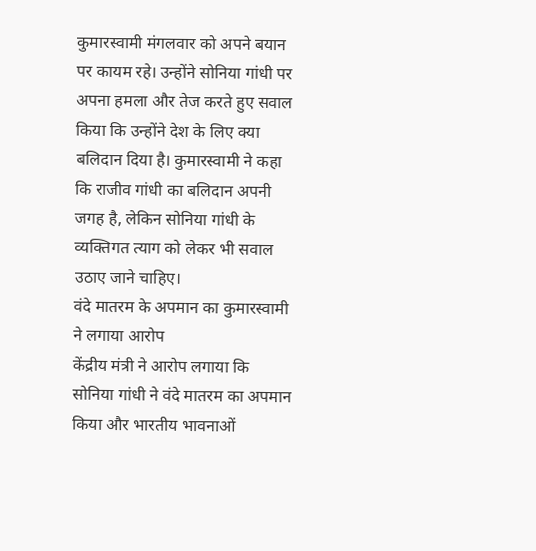कुमारस्वामी मंगलवार को अपने बयान पर कायम रहे। उन्होंने सोनिया गांधी पर अपना हमला और तेज करते हुए सवाल किया कि उन्होंने देश के लिए क्या बलिदान दिया है। कुमारस्वामी ने कहा कि राजीव गांधी का बलिदान अपनी जगह है, लेकिन सोनिया गांधी के व्यक्तिगत त्याग को लेकर भी सवाल उठाए जाने चाहिए।
वंदे मातरम के अपमान का कुमारस्वामी ने लगाया आरोप
केंद्रीय मंत्री ने आरोप लगाया कि सोनिया गांधी ने वंदे मातरम का अपमान किया और भारतीय भावनाओं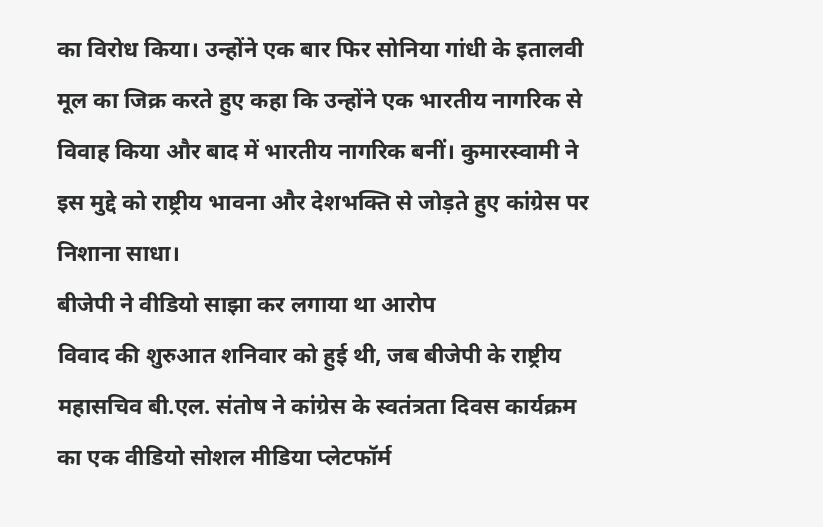का विरोध किया। उन्होंने एक बार फिर सोनिया गांधी के इतालवी मूल का जिक्र करते हुए कहा कि उन्होंने एक भारतीय नागरिक से विवाह किया और बाद में भारतीय नागरिक बनीं। कुमारस्वामी ने इस मुद्दे को राष्ट्रीय भावना और देशभक्ति से जोड़ते हुए कांग्रेस पर निशाना साधा।
बीजेपी ने वीडियो साझा कर लगाया था आरोप
विवाद की शुरुआत शनिवार को हुई थी, जब बीजेपी के राष्ट्रीय महासचिव बी.एल. संतोष ने कांग्रेस के स्वतंत्रता दिवस कार्यक्रम का एक वीडियो सोशल मीडिया प्लेटफॉर्म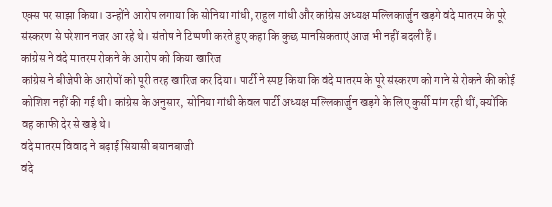एक्स पर साझा किया। उन्होंने आरोप लगाया कि सोनिया गांधी, राहुल गांधी और कांग्रेस अध्यक्ष मल्लिकार्जुन खड़गे वंदे मातरम के पूरे संस्करण से परेशान नजर आ रहे थे। संतोष ने टिप्पणी करते हुए कहा कि कुछ मानसिकताएं आज भी नहीं बदली हैं।
कांग्रेस ने वंदे मातरम रोकने के आरोप को किया खारिज
कांग्रेस ने बीजेपी के आरोपों को पूरी तरह खारिज कर दिया। पार्टी ने स्पष्ट किया कि वंदे मातरम के पूरे संस्करण को गाने से रोकने की कोई कोशिश नहीं की गई थी। कांग्रेस के अनुसार, सोनिया गांधी केवल पार्टी अध्यक्ष मल्लिकार्जुन खड़गे के लिए कुर्सी मांग रही थीं, क्योंकि वह काफी देर से खड़े थे।
वंदे मातरम विवाद ने बढ़ाई सियासी बयानबाजी
वंदे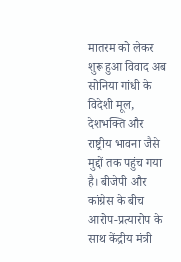मातरम को लेकर शुरू हुआ विवाद अब सोनिया गांधी के विदेशी मूल, देशभक्ति और राष्ट्रीय भावना जैसे मुद्दों तक पहुंच गया है। बीजेपी और कांग्रेस के बीच आरोप-प्रत्यारोप के साथ केंद्रीय मंत्री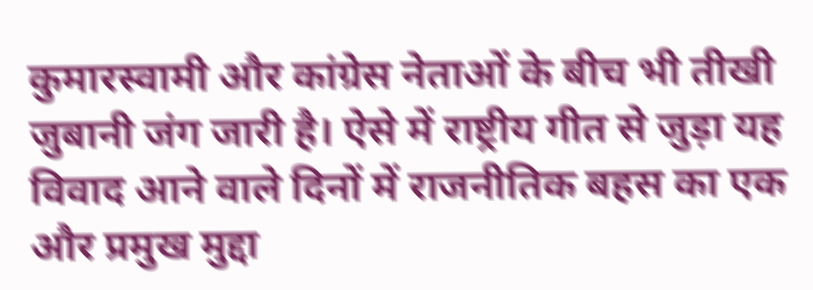कुमारस्वामी और कांग्रेस नेताओं के बीच भी तीखी जुबानी जंग जारी है। ऐसे में राष्ट्रीय गीत से जुड़ा यह विवाद आने वाले दिनों में राजनीतिक बहस का एक और प्रमुख मुद्दा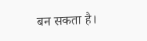बन सकता है।